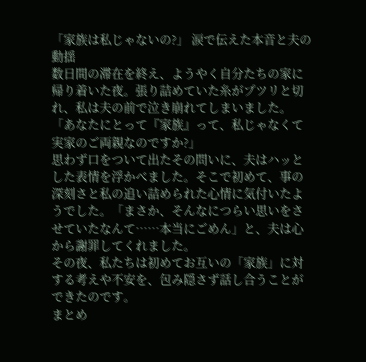「家族は私じゃないの?」 涙で伝えた本音と夫の動揺
数日間の滞在を終え、ようやく自分たちの家に帰り着いた夜。張り詰めていた糸がプツリと切れ、私は夫の前で泣き崩れてしまいました。
「あなたにとって『家族』って、私じゃなくて実家のご両親なのですか?」
思わず口をついて出たその問いに、夫はハッとした表情を浮かべました。そこで初めて、事の深刻さと私の追い詰められた心情に気付いたようでした。「まさか、そんなにつらい思いをさせていたなんて……本当にごめん」と、夫は心から謝罪してくれました。
その夜、私たちは初めてお互いの「家族」に対する考えや不安を、包み隠さず話し合うことができたのです。
まとめ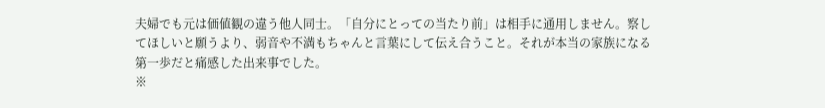夫婦でも元は価値観の違う他人同士。「自分にとっての当たり前」は相手に通用しません。察してほしいと願うより、弱音や不満もちゃんと言葉にして伝え合うこと。それが本当の家族になる第一歩だと痛感した出来事でした。
※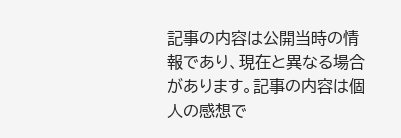記事の内容は公開当時の情報であり、現在と異なる場合があります。記事の内容は個人の感想で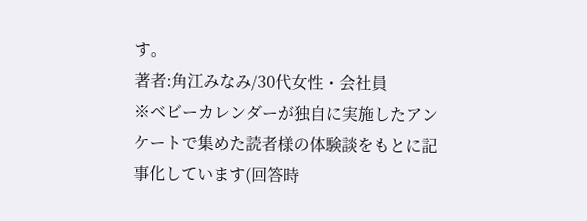す。
著者:角江みなみ/30代女性・会社員
※ベビーカレンダーが独自に実施したアンケートで集めた読者様の体験談をもとに記事化しています(回答時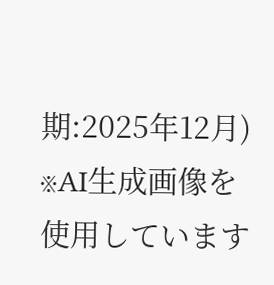期:2025年12月)
※AI生成画像を使用しています